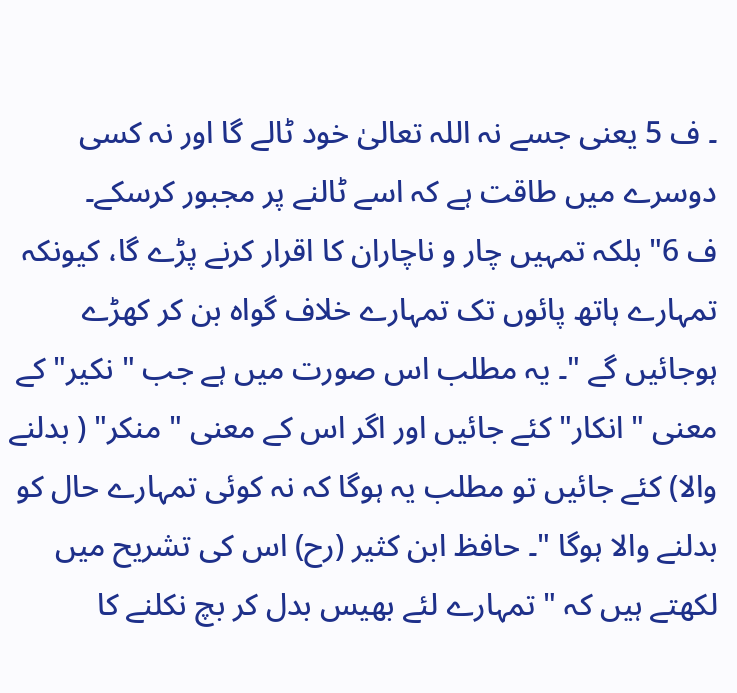۔ ف 5 یعنی جسے نہ اللہ تعالیٰ خود ٹالے گا اور نہ کسی دوسرے میں طاقت ہے کہ اسے ٹالنے پر مجبور کرسکے۔
ف 6" بلکہ تمہیں چار و ناچاران کا اقرار کرنے پڑے گا، کیونکہ تمہارے ہاتھ پائوں تک تمہارے خلاف گواہ بن کر کھڑے ہوجائیں گے "۔ یہ مطلب اس صورت میں ہے جب " نکیر" کے معنی " انکار" کئے جائیں اور اگر اس کے معنی " منکر" ( بدلنے والا) کئے جائیں تو مطلب یہ ہوگا کہ نہ کوئی تمہارے حال کو بدلنے والا ہوگا "۔ حافظ ابن کثیر (رح) اس کی تشریح میں لکھتے ہیں کہ " تمہارے لئے بھیس بدل کر بچ نکلنے کا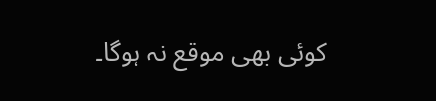کوئی بھی موقع نہ ہوگا۔